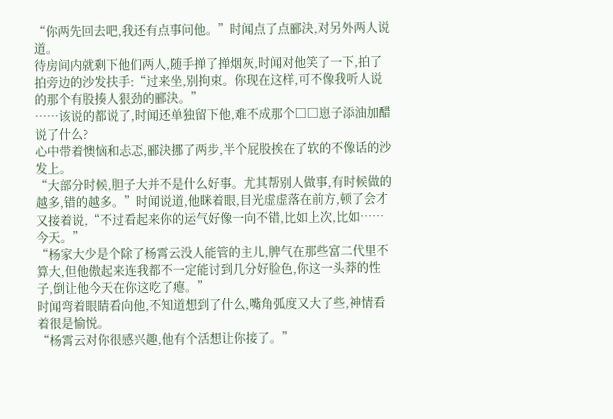“你两先回去吧,我还有点事问他。”时闻点了点郦決,对另外两人说道。
待房间内就剩下他们两人,随手掸了掸烟灰,时闻对他笑了一下,拍了拍旁边的沙发扶手:“过来坐,别拘束。你现在这样,可不像我听人说的那个有股揍人狠劲的郦決。”
……该说的都说了,时闻还单独留下他,难不成那个□□崽子添油加醋说了什么?
心中带着懊恼和忐忑,郦決挪了两步,半个屁股挨在了软的不像话的沙发上。
“大部分时候,胆子大并不是什么好事。尤其帮别人做事,有时候做的越多,错的越多。”时闻说道,他眯着眼,目光虚虚落在前方,顿了会才又接着说,“不过看起来你的运气好像一向不错,比如上次,比如……今天。”
“杨家大少是个除了杨霄云没人能管的主儿,脾气在那些富二代里不算大,但他傲起来连我都不一定能讨到几分好脸色,你这一头莽的性子,倒让他今天在你这吃了瘪。”
时闻弯着眼睛看向他,不知道想到了什么,嘴角弧度又大了些,神情看着很是愉悦。
“杨霄云对你很感兴趣,他有个活想让你接了。”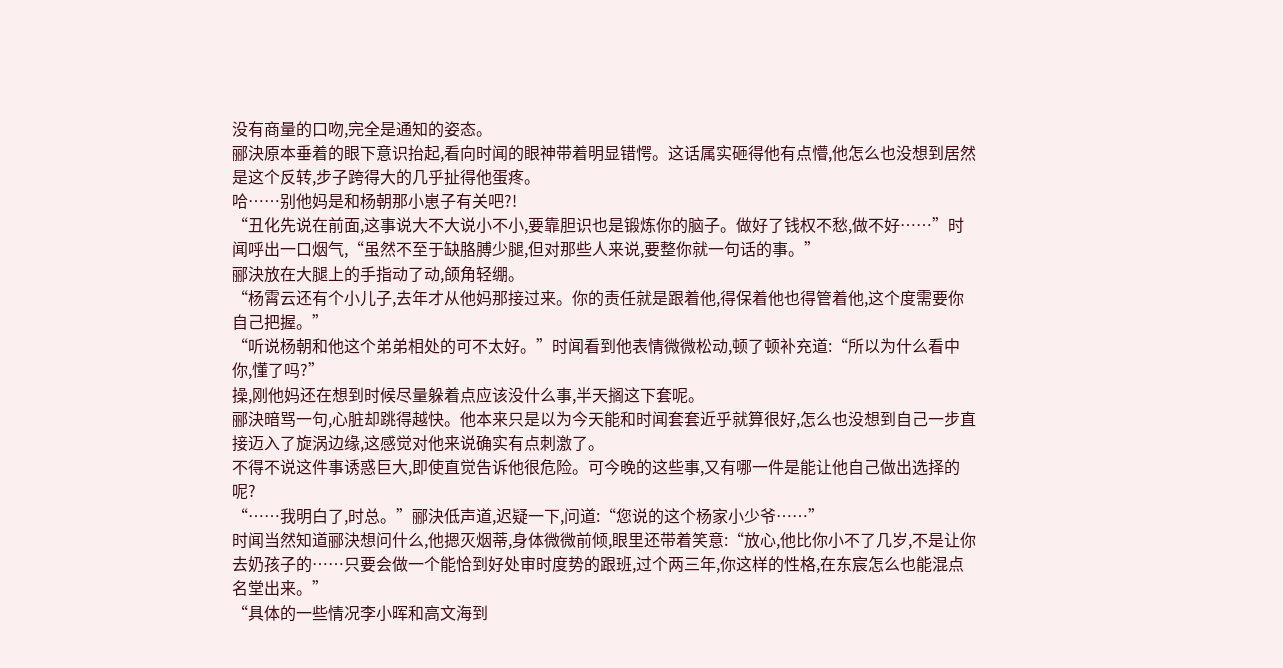没有商量的口吻,完全是通知的姿态。
郦決原本垂着的眼下意识抬起,看向时闻的眼神带着明显错愕。这话属实砸得他有点懵,他怎么也没想到居然是这个反转,步子跨得大的几乎扯得他蛋疼。
哈……别他妈是和杨朝那小崽子有关吧?!
“丑化先说在前面,这事说大不大说小不小,要靠胆识也是锻炼你的脑子。做好了钱权不愁,做不好……”时闻呼出一口烟气,“虽然不至于缺胳膊少腿,但对那些人来说,要整你就一句话的事。”
郦決放在大腿上的手指动了动,颌角轻绷。
“杨霄云还有个小儿子,去年才从他妈那接过来。你的责任就是跟着他,得保着他也得管着他,这个度需要你自己把握。”
“听说杨朝和他这个弟弟相处的可不太好。”时闻看到他表情微微松动,顿了顿补充道:“所以为什么看中你,懂了吗?”
操,刚他妈还在想到时候尽量躲着点应该没什么事,半天搁这下套呢。
郦決暗骂一句,心脏却跳得越快。他本来只是以为今天能和时闻套套近乎就算很好,怎么也没想到自己一步直接迈入了旋涡边缘,这感觉对他来说确实有点刺激了。
不得不说这件事诱惑巨大,即使直觉告诉他很危险。可今晚的这些事,又有哪一件是能让他自己做出选择的呢?
“……我明白了,时总。”郦決低声道,迟疑一下,问道:“您说的这个杨家小少爷……”
时闻当然知道郦決想问什么,他摁灭烟蒂,身体微微前倾,眼里还带着笑意:“放心,他比你小不了几岁,不是让你去奶孩子的……只要会做一个能恰到好处审时度势的跟班,过个两三年,你这样的性格,在东宸怎么也能混点名堂出来。”
“具体的一些情况李小晖和高文海到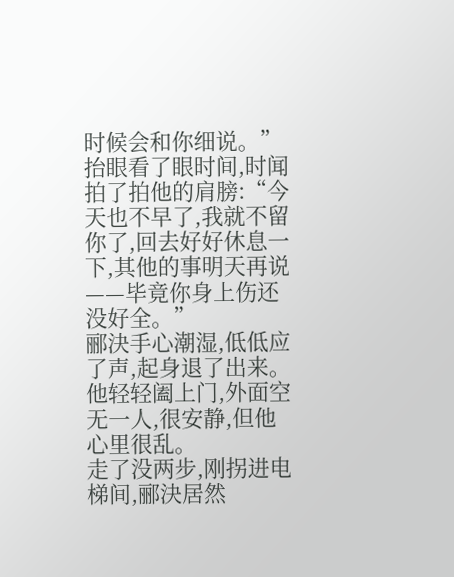时候会和你细说。”抬眼看了眼时间,时闻拍了拍他的肩膀:“今天也不早了,我就不留你了,回去好好休息一下,其他的事明天再说——毕竟你身上伤还没好全。”
郦決手心潮湿,低低应了声,起身退了出来。
他轻轻阖上门,外面空无一人,很安静,但他心里很乱。
走了没两步,刚拐进电梯间,郦決居然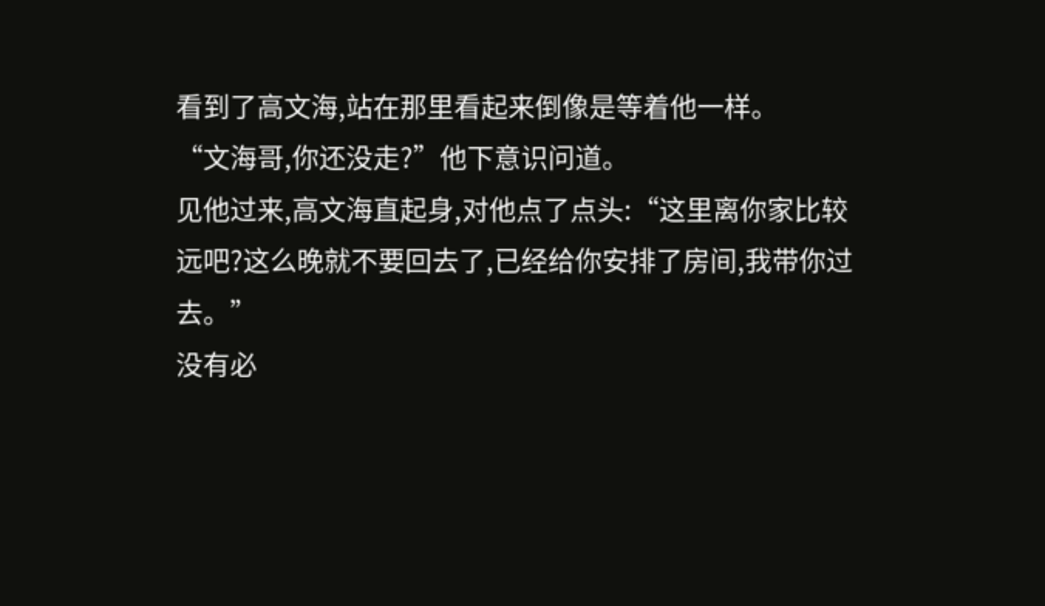看到了高文海,站在那里看起来倒像是等着他一样。
“文海哥,你还没走?”他下意识问道。
见他过来,高文海直起身,对他点了点头:“这里离你家比较远吧?这么晚就不要回去了,已经给你安排了房间,我带你过去。”
没有必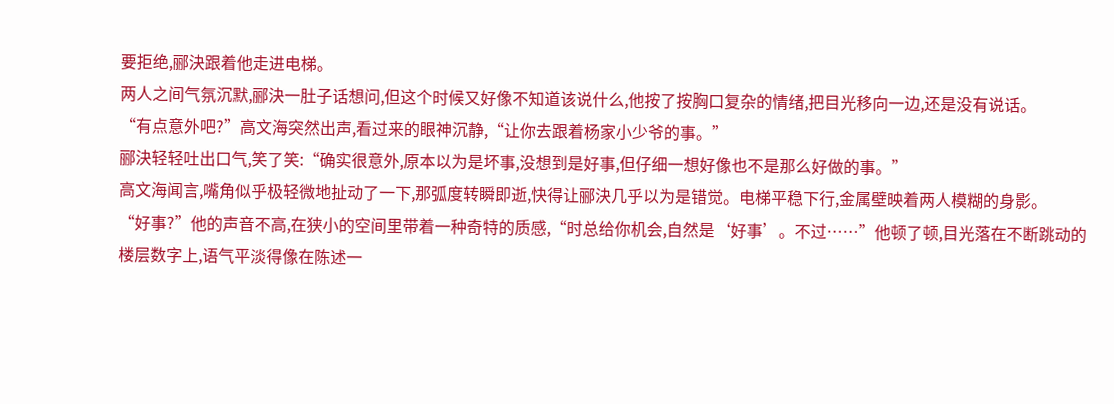要拒绝,郦決跟着他走进电梯。
两人之间气氛沉默,郦決一肚子话想问,但这个时候又好像不知道该说什么,他按了按胸口复杂的情绪,把目光移向一边,还是没有说话。
“有点意外吧?”高文海突然出声,看过来的眼神沉静,“让你去跟着杨家小少爷的事。”
郦決轻轻吐出口气,笑了笑:“确实很意外,原本以为是坏事,没想到是好事,但仔细一想好像也不是那么好做的事。”
高文海闻言,嘴角似乎极轻微地扯动了一下,那弧度转瞬即逝,快得让郦決几乎以为是错觉。电梯平稳下行,金属壁映着两人模糊的身影。
“好事?”他的声音不高,在狭小的空间里带着一种奇特的质感,“时总给你机会,自然是‘好事’。不过……”他顿了顿,目光落在不断跳动的楼层数字上,语气平淡得像在陈述一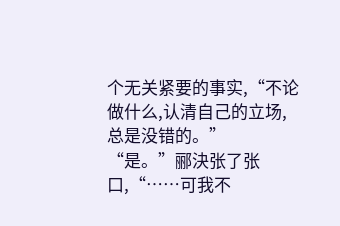个无关紧要的事实,“不论做什么,认清自己的立场,总是没错的。”
“是。”郦決张了张口,“……可我不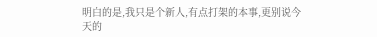明白的是,我只是个新人,有点打架的本事,更别说今天的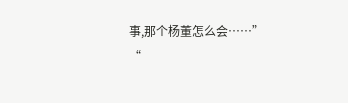事,那个杨董怎么会……”
“